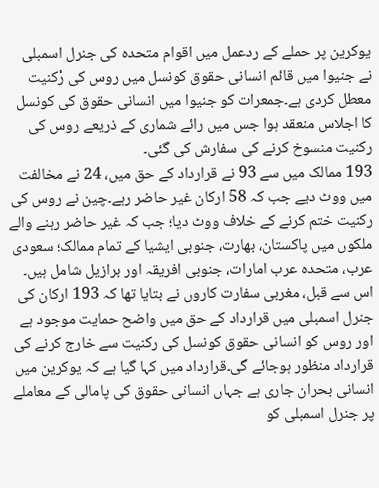یوکرین پر حملے کے ردعمل میں اقوام متحدہ کی جنرل اسمبلی نے جنیوا میں قائم انسانی حقوق کونسل میں روس کی رْکنیت معطل کردی ہے۔جمعرات کو جنیوا میں انسانی حقوق کی کونسل کا اجلاس منعقد ہوا جس میں رائے شماری کے ذریعے روس کی رکنیت منسوخ کرنے کی سفارش کی گئی۔
193 ممالک میں سے 93 نے قرارداد کے حق میں، 24 نے مخالفت میں ووٹ دیے جب کہ 58 ارکان غیر حاضر رہے۔چین نے روس کی رکنیت ختم کرنے کے خلاف ووٹ دیا؛ جب کہ غیر حاضر رہنے والے ملکوں میں پاکستان، بھارت، جنوبی ایشیا کے تمام ممالک؛ سعودی عرب، متحدہ عرب امارات، جنوبی افریقہ اور برازیل شامل ہیں۔
اس سے قبل، مغربی سفارت کاروں نے بتایا تھا کہ 193 ارکان کی جنرل اسمبلی میں قرارداد کے حق میں واضح حمایت موجود ہے اور روس کو انسانی حقوق کونسل کی رکنیت سے خارج کرنے کی قرارداد منظور ہوجائے گی۔قرارداد میں کہا گیا ہے کہ یوکرین میں انسانی بحران جاری ہے جہاں انسانی حقوق کی پامالی کے معاملے پر جنرل اسمبلی کو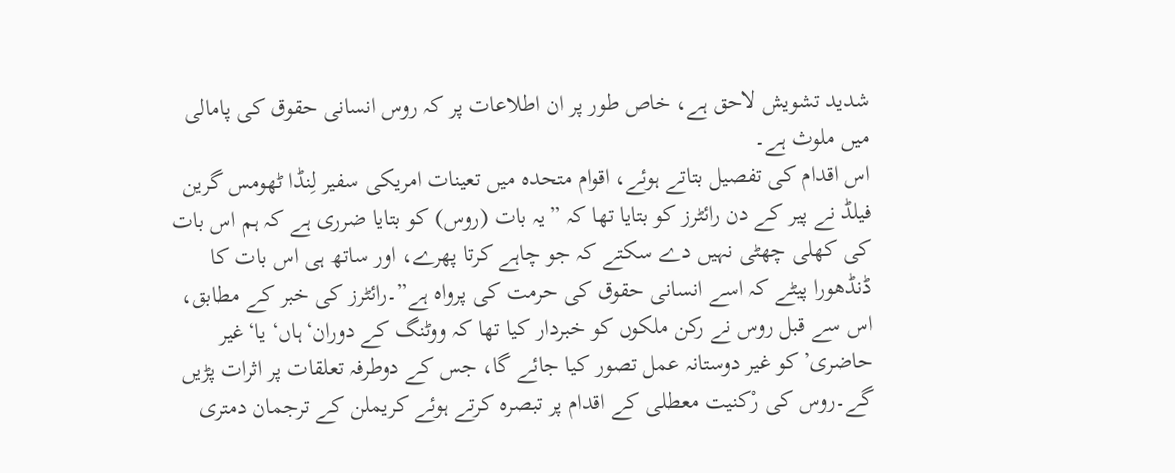شدید تشویش لاحق ہے، خاص طور پر ان اطلاعات پر کہ روس انسانی حقوق کی پامالی میں ملوث ہے۔
اس اقدام کی تفصیل بتاتے ہوئے، اقوام متحدہ میں تعینات امریکی سفیر لِنڈا ٹھومس گرین فیلڈ نے پیر کے دن رائٹرز کو بتایا تھا کہ ”یہ بات (روس) کو بتایا ضرری ہے کہ ہم اس بات کی کھلی چھٹی نہیں دے سکتے کہ جو چاہے کرتا پھرے، اور ساتھ ہی اس بات کا ڈنڈھورا پیٹے کہ اسے انسانی حقوق کی حرمت کی پرواہ ہے”۔رائٹرز کی خبر کے مطابق، اس سے قبل روس نے رکن ملکوں کو خبردار کیا تھا کہ ووٹنگ کے دوران‘ہاں‘ یا‘غیر حاضری’کو غیر دوستانہ عمل تصور کیا جائے گا، جس کے دوطرفہ تعلقات پر اثرات پڑیں گے۔روس کی رْکنیت معطلی کے اقدام پر تبصرہ کرتے ہوئے کریملن کے ترجمان دمتری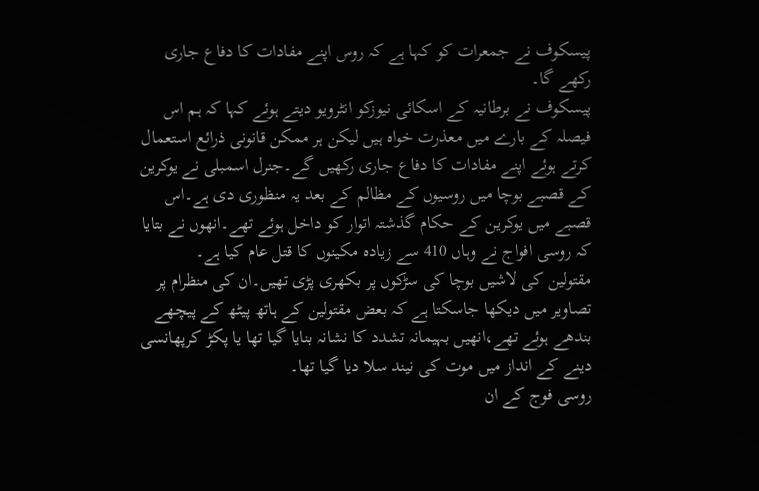پیسکوف نے جمعرات کو کہا ہے کہ روس اپنے مفادات کا دفاع جاری رکھے گا۔
پیسکوف نے برطانیہ کے اسکائی نیوزکو انٹرویو دیتے ہوئے کہا کہ ہم اس فیصلہ کے بارے میں معذرت خواہ ہیں لیکن ہر ممکن قانونی ذرائع استعمال کرتے ہوئے اپنے مفادات کا دفاع جاری رکھیں گے۔جنرل اسمبلی نے یوکرین کے قصبے بوچا میں روسیوں کے مظالم کے بعد یہ منظوری دی ہے۔اس قصبے میں یوکرین کے حکام گذشتہ اتوار کو داخل ہوئے تھے۔انھوں نے بتایا کہ روسی افواج نے وہاں 410 سے زیادہ مکینوں کا قتل عام کیا ہے۔
مقتولین کی لاشیں بوچا کی سڑکوں پر بکھری پڑی تھیں۔ان کی منظرام پر تصاویر میں دیکھا جاسکتا ہے کہ بعض مقتولین کے ہاتھ پیٹھ کے پیچھے بندھے ہوئے تھے،انھیں بہیمانہ تشدد کا نشانہ بنایا گیا تھا یا پکڑ کرپھانسی دینے کے انداز میں موت کی نیند سلا دیا گیا تھا۔
روسی فوج کے ان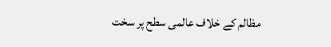مظالم کے خلاف عالمی سطح پر سخت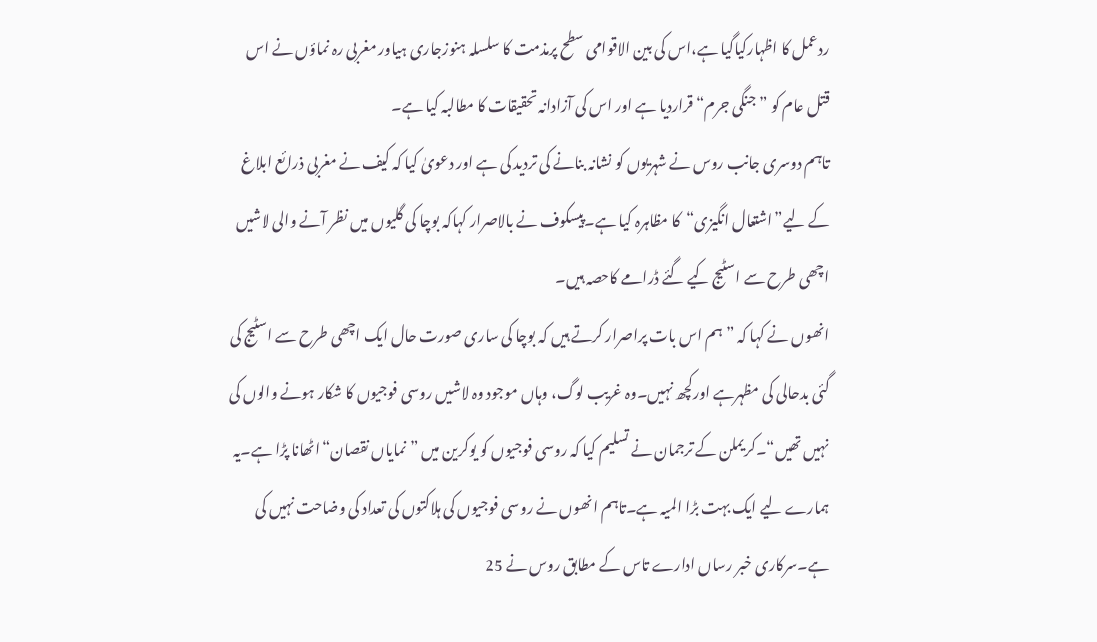ردعمل کا اظہارکیاگیا ہے،اس کی بین الاقوامی سطح پرمذمت کا سلسلہ ہنوزجاری ہیاور مغربی رہ نماؤں نے اس قتل عام کو ”جنگی جرم“قراردیا ہے اور اس کی آزادانہ تحقیقات کا مطالبہ کیا ہے۔
تاہم دوسری جانب روس نے شہریوں کو نشانہ بنانے کی تردید کی ہے اور دعویٰ کیا کہ کیف نے مغربی ذرائع ابلاغ کے لیے”اشتعال انگیزی“کا مظاہرہ کیا ہے۔پیسکوف نے بالاصرار کہاکہ بوچا کی گلیوں میں نظر آنے والی لاشیں اچھی طرح سے اسٹیج کیے گئے ڈرامے کاحصہ ہیں۔
انھوں نے کہا کہ ”ہم اس بات پراصرار کرتے ہیں کہ بوچا کی ساری صورت حال ایک اچھی طرح سے اسٹیج کی گئی بدحالی کی مظہرہے اورکچھ نہیں۔وہ غریب لوگ، وہاں موجود وہ لاشیں روسی فوجیوں کا شکار ہونے والوں کی نہیں تھیں“۔کریملن کے ترجمان نے تسلیم کیا کہ روسی فوجیوں کو یوکرین میں ”نمایاں نقصان“اٹھانا پڑا ہے۔یہ ہمارے لیے ایک بہت بڑا المیہ ہے۔تاہم انھوں نے روسی فوجیوں کی ہلاکتوں کی تعداد کی وضاحت نہیں کی ہے۔سرکاری خبر رساں ادارے تاس کے مطابق روس نے 25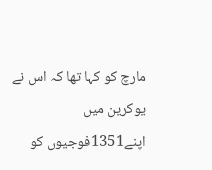مارچ کو کہا تھا کہ اس نے یوکرین میں اپنے1351فوجیوں کو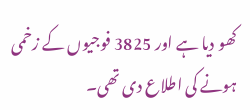کھو دیا ہے اور 3825 فوجیوں کے زخمی ہونے کی اطلاع دی تھی۔